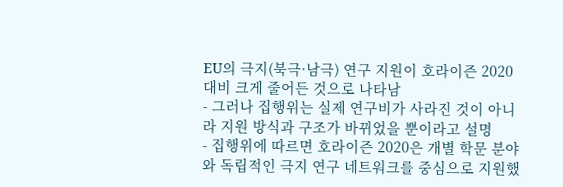EU의 극지(북극·남극) 연구 지원이 호라이즌 2020 대비 크게 줄어든 것으로 나타남
- 그러나 집행위는 실제 연구비가 사라진 것이 아니라 지원 방식과 구조가 바뀌었을 뿐이라고 설명
- 집행위에 따르면 호라이즌 2020은 개별 학문 분야와 독립적인 극지 연구 네트워크를 중심으로 지원했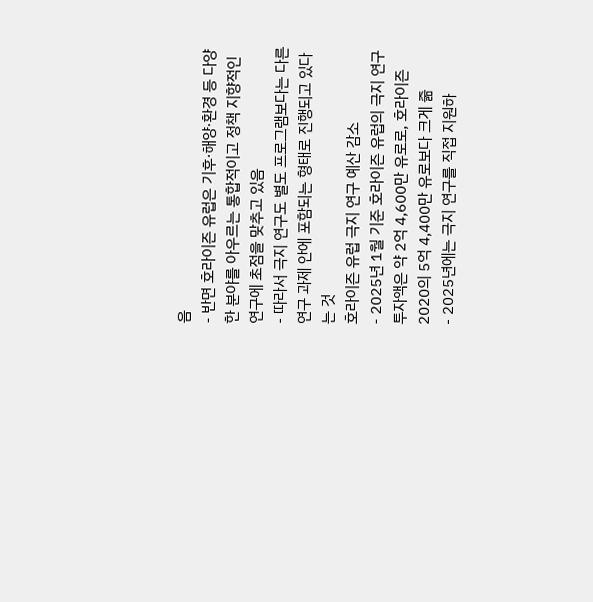음
- 반면 호라이즌 유럽은 기후·해양·환경 등 다양한 분야를 아우르는 통합적이고 정책 지향적인 연구에 초점을 맞추고 있음
- 따라서 극지 연구도 별도 프로그램보다는 다른 연구 과제 안에 포함되는 형태로 진행되고 있다는 것
호라이즌 유럽 극지 연구 예산 감소
- 2025년 1월 기준 호라이즌 유럽의 극지 연구 투자액은 약 2억 4,600만 유로로, 호라이즌 2020의 5억 4,400만 유로보다 크게 줆
- 2025년에는 극지 연구를 직접 지원하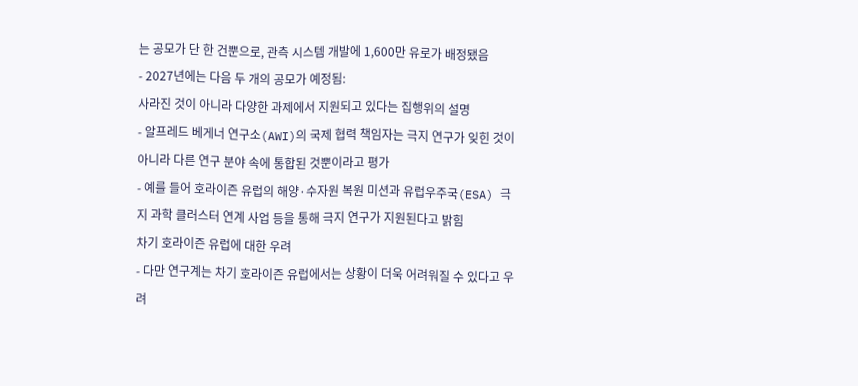는 공모가 단 한 건뿐으로, 관측 시스템 개발에 1,600만 유로가 배정됐음
- 2027년에는 다음 두 개의 공모가 예정됨:
사라진 것이 아니라 다양한 과제에서 지원되고 있다는 집행위의 설명
- 알프레드 베게너 연구소(AWI)의 국제 협력 책임자는 극지 연구가 잊힌 것이 아니라 다른 연구 분야 속에 통합된 것뿐이라고 평가
- 예를 들어 호라이즌 유럽의 해양·수자원 복원 미션과 유럽우주국(ESA) 극지 과학 클러스터 연계 사업 등을 통해 극지 연구가 지원된다고 밝힘
차기 호라이즌 유럽에 대한 우려
- 다만 연구계는 차기 호라이즌 유럽에서는 상황이 더욱 어려워질 수 있다고 우려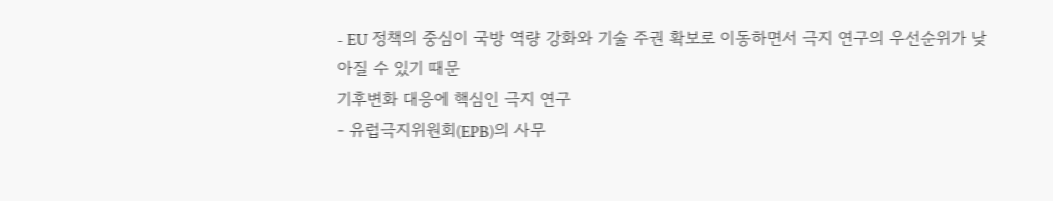- EU 정책의 중심이 국방 역량 강화와 기술 주권 확보로 이동하면서 극지 연구의 우선순위가 낮아질 수 있기 때문
기후변화 대응에 핵심인 극지 연구
- 유럽극지위원회(EPB)의 사무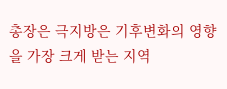총장은 극지방은 기후변화의 영향을 가장 크게 받는 지역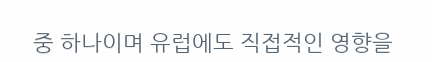중 하나이며 유럽에도 직접적인 영향을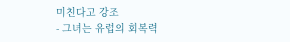미친다고 강조
- 그녀는 유럽의 회복력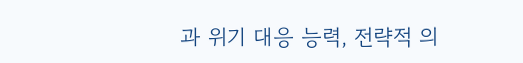과 위기 대응 능력, 전략적 의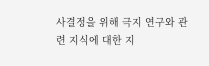사결정을 위해 극지 연구와 관련 지식에 대한 지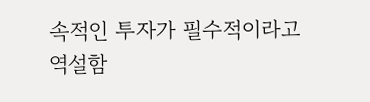속적인 투자가 필수적이라고 역설함